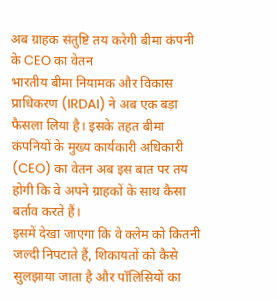अब ग्राहक संतुष्टि तय करेगी बीमा कंपनी के CEO का वेतन
भारतीय बीमा नियामक और विकास प्राधिकरण (IRDAI) ने अब एक बड़ा फैसला लिया है। इसके तहत बीमा कंपनियों के मुख्य कार्यकारी अधिकारी (CEO) का वेतन अब इस बात पर तय होगी कि वे अपने ग्राहकों के साथ कैसा बर्ताव करते हैं।
इसमें देखा जाएगा कि वे क्लेम को कितनी जल्दी निपटाते हैं, शिकायतों को कैसे सुलझाया जाता है और पॉलिसियों का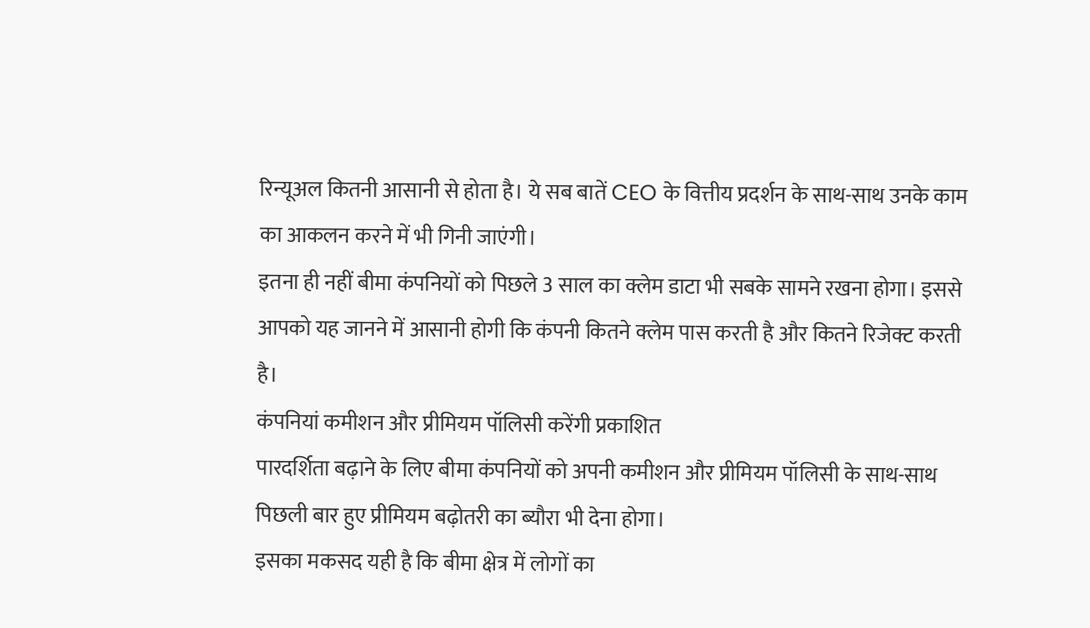रिन्यूअल कितनी आसानी से होता है। ये सब बातें CEO के वित्तीय प्रदर्शन के साथ-साथ उनके काम का आकलन करने में भी गिनी जाएंगी।
इतना ही नहीं बीमा कंपनियों को पिछले 3 साल का क्लेम डाटा भी सबके सामने रखना होगा। इससे आपको यह जानने में आसानी होगी कि कंपनी कितने क्लेम पास करती है और कितने रिजेक्ट करती है।
कंपनियां कमीशन और प्रीमियम पॉलिसी करेंगी प्रकाशित
पारदर्शिता बढ़ाने के लिए बीमा कंपनियों को अपनी कमीशन और प्रीमियम पॉलिसी के साथ-साथ पिछली बार हुए प्रीमियम बढ़ोतरी का ब्यौरा भी देना होगा।
इसका मकसद यही है कि बीमा क्षेत्र में लोगों का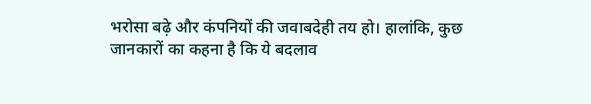भरोसा बढ़े और कंपनियों की जवाबदेही तय हो। हालांकि, कुछ जानकारों का कहना है कि ये बदलाव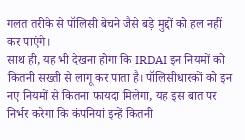गलत तरीके से पॉलिसी बेचने जैसे बड़े मुद्दों को हल नहीं कर पाएंगे।
साथ ही, यह भी देखना होगा कि IRDAI इन नियमों को कितनी सख्ती से लागू कर पाता है। पॉलिसीधारकों को इन नए नियमों से कितना फायदा मिलेगा, यह इस बात पर निर्भर करेगा कि कंपनियां इन्हें कितनी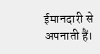ईमानदारी से अपनाती हैं।